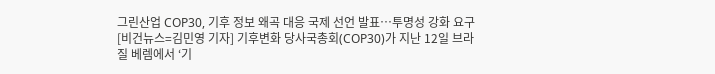그린산업 COP30, 기후 정보 왜곡 대응 국제 선언 발표…투명성 강화 요구
[비건뉴스=김민영 기자] 기후변화 당사국총회(COP30)가 지난 12일 브라질 베렘에서 ‘기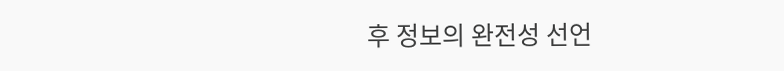후 정보의 완전성 선언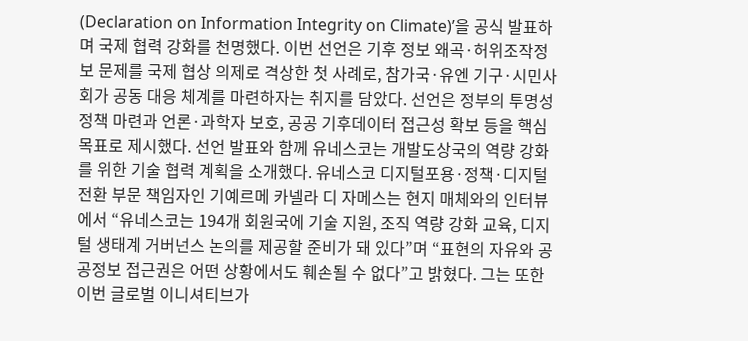(Declaration on Information Integrity on Climate)’을 공식 발표하며 국제 협력 강화를 천명했다. 이번 선언은 기후 정보 왜곡·허위조작정보 문제를 국제 협상 의제로 격상한 첫 사례로, 참가국·유엔 기구·시민사회가 공동 대응 체계를 마련하자는 취지를 담았다. 선언은 정부의 투명성 정책 마련과 언론·과학자 보호, 공공 기후데이터 접근성 확보 등을 핵심 목표로 제시했다. 선언 발표와 함께 유네스코는 개발도상국의 역량 강화를 위한 기술 협력 계획을 소개했다. 유네스코 디지털포용·정책·디지털전환 부문 책임자인 기예르메 카넬라 디 자메스는 현지 매체와의 인터뷰에서 “유네스코는 194개 회원국에 기술 지원, 조직 역량 강화 교육, 디지털 생태계 거버넌스 논의를 제공할 준비가 돼 있다”며 “표현의 자유와 공공정보 접근권은 어떤 상황에서도 훼손될 수 없다”고 밝혔다. 그는 또한 이번 글로벌 이니셔티브가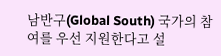남반구(Global South) 국가의 참여를 우선 지원한다고 설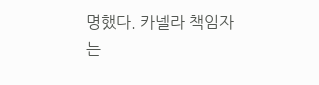명했다. 카넬라 책임자는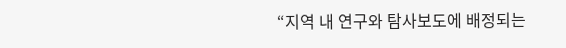“지역 내 연구와 탐사보도에 배정되는